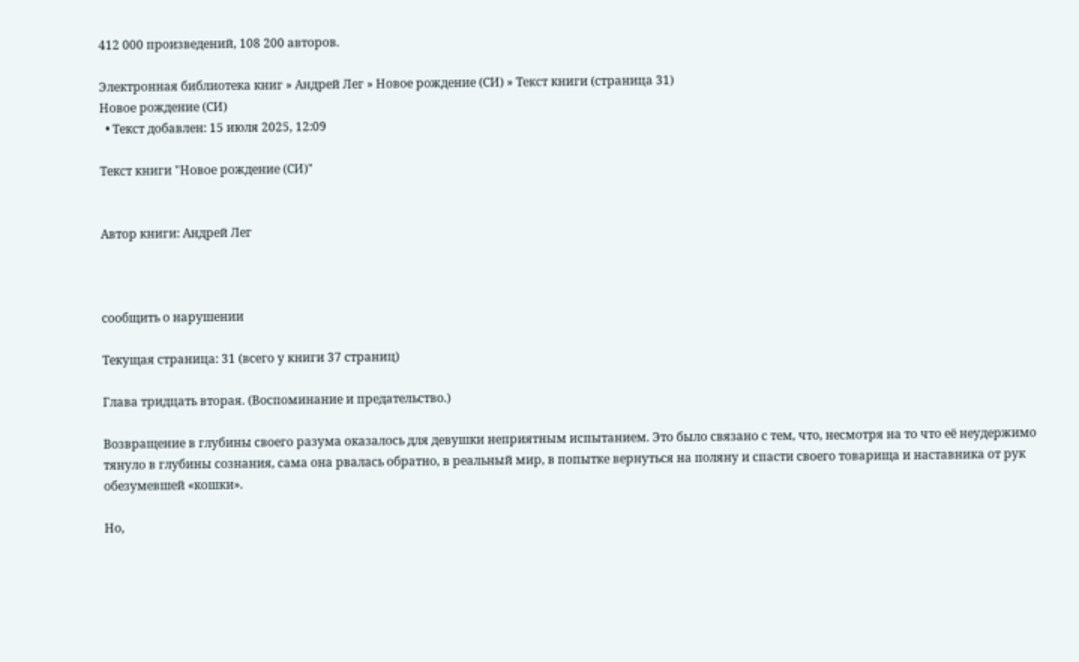412 000 произведений, 108 200 авторов.

Электронная библиотека книг » Андрей Лег » Новое рождение (СИ) » Текст книги (страница 31)
Новое рождение (СИ)
  • Текст добавлен: 15 июля 2025, 12:09

Текст книги "Новое рождение (СИ)"


Автор книги: Андрей Лег



сообщить о нарушении

Текущая страница: 31 (всего у книги 37 страниц)

Глава тридцать вторая. (Воспоминание и предательство.)

Возвращение в глубины своего разума оказалось для девушки неприятным испытанием. Это было связано с тем, что, несмотря на то что её неудержимо тянуло в глубины сознания, сама она рвалась обратно, в реальный мир, в попытке вернуться на поляну и спасти своего товарища и наставника от рук обезумевшей «кошки».

Но,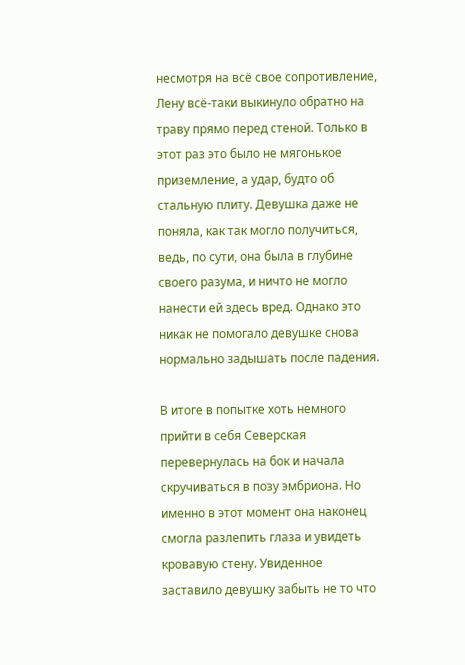несмотря на всё свое сопротивление, Лену всё-таки выкинуло обратно на траву прямо перед стеной. Только в этот раз это было не мягонькое приземление, а удар, будто об стальную плиту. Девушка даже не поняла, как так могло получиться, ведь, по сути, она была в глубине своего разума, и ничто не могло нанести ей здесь вред. Однако это никак не помогало девушке снова нормально задышать после падения.

В итоге в попытке хоть немного прийти в себя Северская перевернулась на бок и начала скручиваться в позу эмбриона. Но именно в этот момент она наконец смогла разлепить глаза и увидеть кровавую стену. Увиденное заставило девушку забыть не то что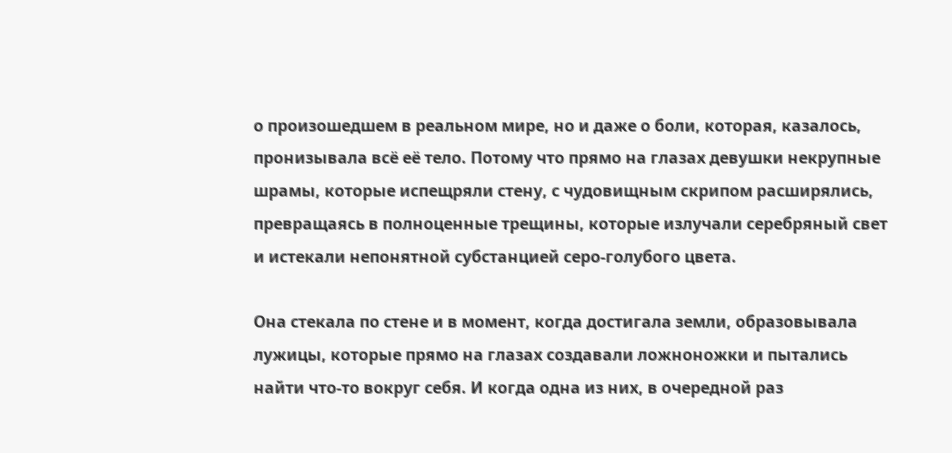о произошедшем в реальном мире, но и даже о боли, которая, казалось, пронизывала всё её тело. Потому что прямо на глазах девушки некрупные шрамы, которые испещряли стену, с чудовищным скрипом расширялись, превращаясь в полноценные трещины, которые излучали серебряный свет и истекали непонятной субстанцией серо-голубого цвета.

Она стекала по стене и в момент, когда достигала земли, образовывала лужицы, которые прямо на глазах создавали ложноножки и пытались найти что-то вокруг себя. И когда одна из них, в очередной раз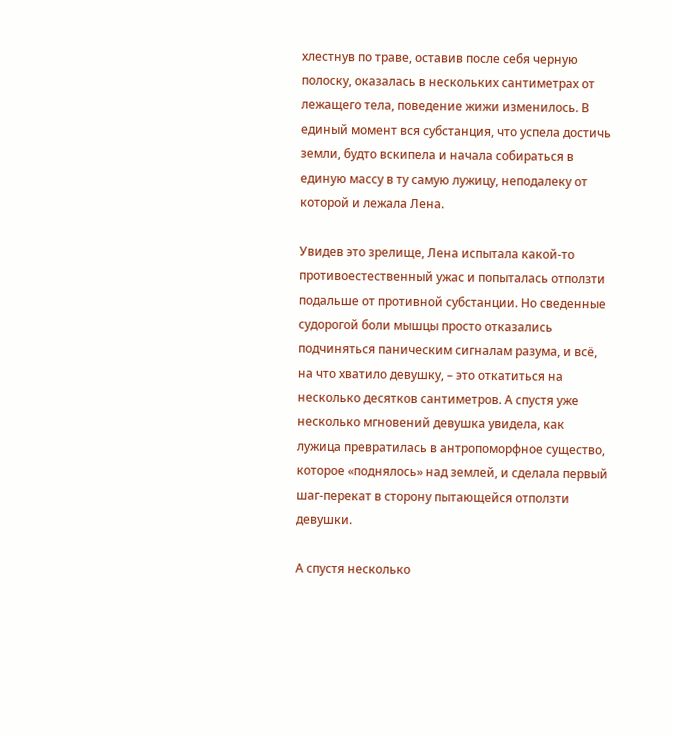хлестнув по траве, оставив после себя черную полоску, оказалась в нескольких сантиметрах от лежащего тела, поведение жижи изменилось. В единый момент вся субстанция, что успела достичь земли, будто вскипела и начала собираться в единую массу в ту самую лужицу, неподалеку от которой и лежала Лена.

Увидев это зрелище, Лена испытала какой-то противоестественный ужас и попыталась отползти подальше от противной субстанции. Но сведенные судорогой боли мышцы просто отказались подчиняться паническим сигналам разума, и всё, на что хватило девушку, – это откатиться на несколько десятков сантиметров. А спустя уже несколько мгновений девушка увидела, как лужица превратилась в антропоморфное существо, которое «поднялось» над землей, и сделала первый шаг-перекат в сторону пытающейся отползти девушки.

А спустя несколько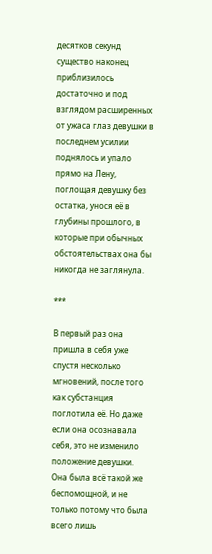десятков секунд существо наконец приблизилось достаточно и под взглядом расширенных от ужаса глаз девушки в последнем усилии поднялось и упало прямо на Лену, поглощая девушку без остатка, унося её в глубины прошлого, в которые при обычных обстоятельствах она бы никогда не заглянула.

***

В первый раз она пришла в себя уже спустя несколько мгновений, после того как субстанция поглотила её. Но даже если она осознавала себя, это не изменило положение девушки. Она была всё такой же беспомощной, и не только потому что была всего лишь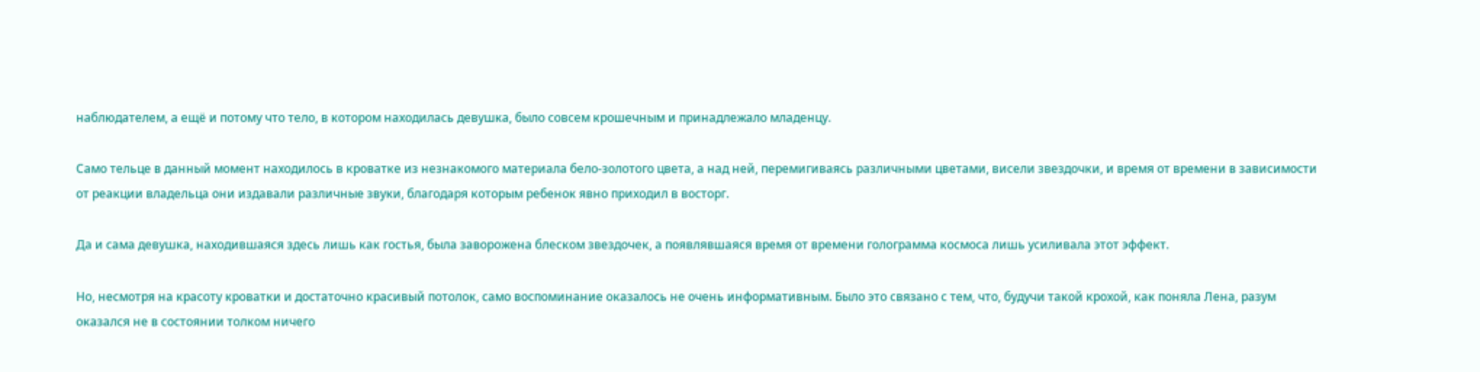наблюдателем, а ещё и потому что тело, в котором находилась девушка, было совсем крошечным и принадлежало младенцу.

Само тельце в данный момент находилось в кроватке из незнакомого материала бело-золотого цвета, а над ней, перемигиваясь различными цветами, висели звездочки, и время от времени в зависимости от реакции владельца они издавали различные звуки, благодаря которым ребенок явно приходил в восторг.

Да и сама девушка, находившаяся здесь лишь как гостья, была заворожена блеском звездочек, а появлявшаяся время от времени голограмма космоса лишь усиливала этот эффект.

Но, несмотря на красоту кроватки и достаточно красивый потолок, само воспоминание оказалось не очень информативным. Было это связано с тем, что, будучи такой крохой, как поняла Лена, разум оказался не в состоянии толком ничего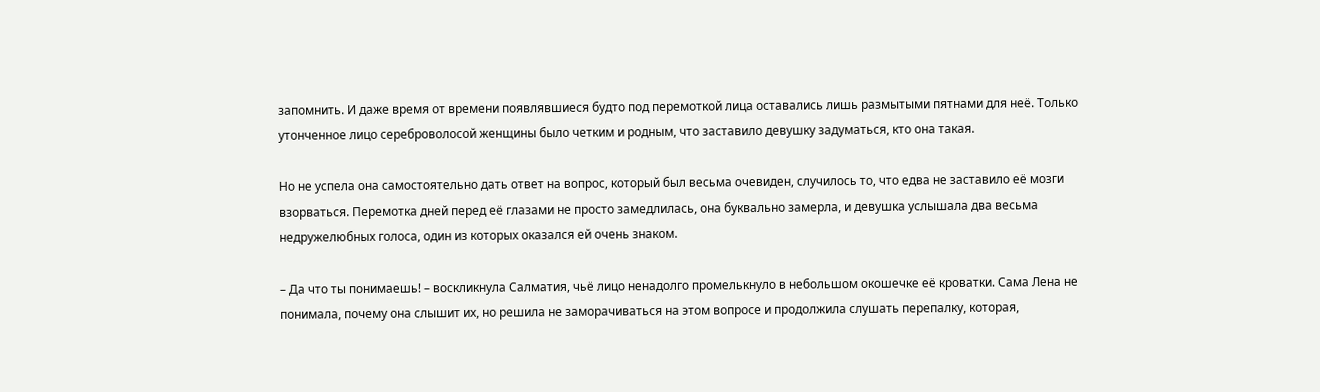запомнить. И даже время от времени появлявшиеся будто под перемоткой лица оставались лишь размытыми пятнами для неё. Только утонченное лицо сереброволосой женщины было четким и родным, что заставило девушку задуматься, кто она такая.

Но не успела она самостоятельно дать ответ на вопрос, который был весьма очевиден, случилось то, что едва не заставило её мозги взорваться. Перемотка дней перед её глазами не просто замедлилась, она буквально замерла, и девушка услышала два весьма недружелюбных голоса, один из которых оказался ей очень знаком.

– Да что ты понимаешь! – воскликнула Салматия, чьё лицо ненадолго промелькнуло в небольшом окошечке её кроватки. Сама Лена не понимала, почему она слышит их, но решила не заморачиваться на этом вопросе и продолжила слушать перепалку, которая,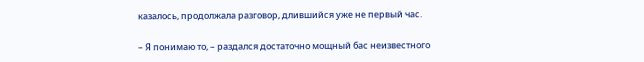казалось, продолжала разговор, длившийся уже не первый час.

– Я понимаю то, – раздался достаточно мощный бас неизвестного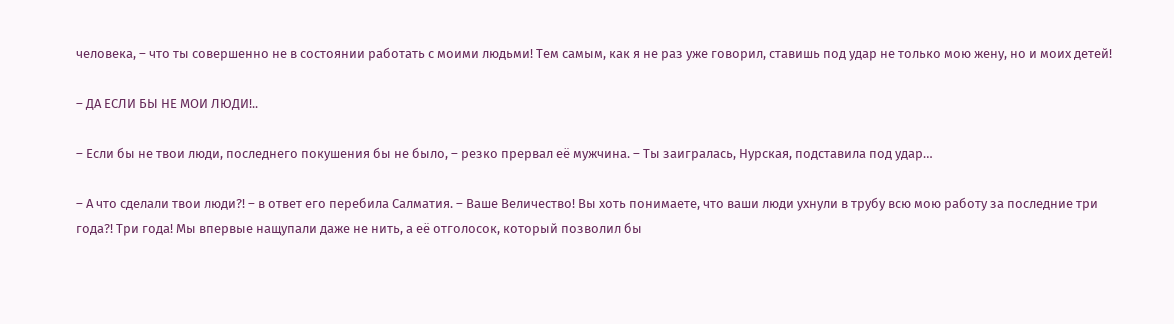человека, – что ты совершенно не в состоянии работать с моими людьми! Тем самым, как я не раз уже говорил, ставишь под удар не только мою жену, но и моих детей!

– ДА ЕСЛИ БЫ НЕ МОИ ЛЮДИ!..

– Если бы не твои люди, последнего покушения бы не было, – резко прервал её мужчина. – Ты заигралась, Нурская, подставила под удар…

– А что сделали твои люди?! – в ответ его перебила Салматия. – Ваше Величество! Вы хоть понимаете, что ваши люди ухнули в трубу всю мою работу за последние три года?! Три года! Мы впервые нащупали даже не нить, а её отголосок, который позволил бы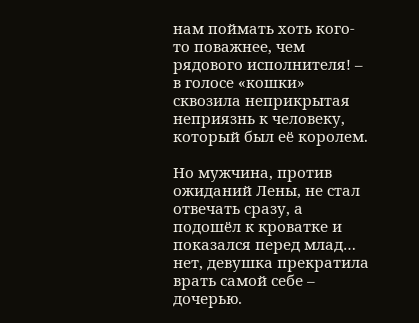нам поймать хоть кого-то поважнее, чем рядового исполнителя! – в голосе «кошки» сквозила неприкрытая неприязнь к человеку, который был её королем.

Но мужчина, против ожиданий Лены, не стал отвечать сразу, а подошёл к кроватке и показался перед млад… нет, девушка прекратила врать самой себе – дочерью.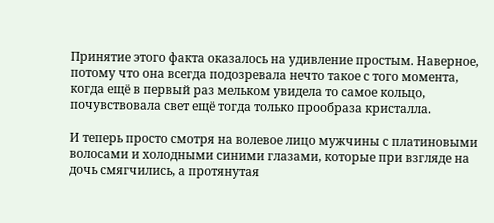Принятие этого факта оказалось на удивление простым. Наверное, потому что она всегда подозревала нечто такое с того момента, когда ещё в первый раз мельком увидела то самое кольцо, почувствовала свет ещё тогда только прообраза кристалла.

И теперь просто смотря на волевое лицо мужчины с платиновыми волосами и холодными синими глазами, которые при взгляде на дочь смягчились, а протянутая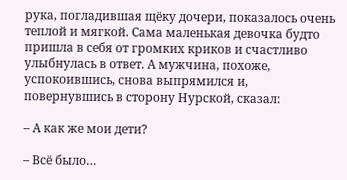рука, погладившая щёку дочери, показалось очень теплой и мягкой. Сама маленькая девочка будто пришла в себя от громких криков и счастливо улыбнулась в ответ. А мужчина, похоже, успокоившись, снова выпрямился и, повернувшись в сторону Нурской, сказал:

– А как же мои дети?

– Всё было…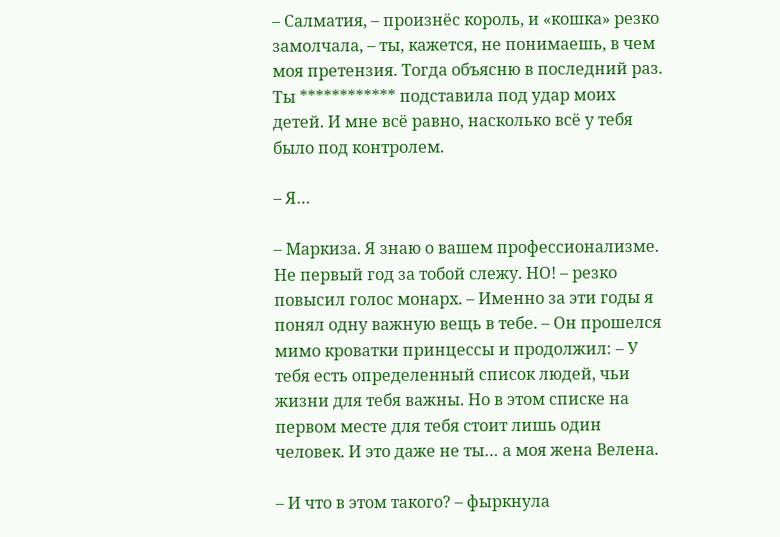– Салматия, – произнёс король, и «кошка» резко замолчала, – ты, кажется, не понимаешь, в чем моя претензия. Тогда объясню в последний раз. Ты ************ подставила под удар моих детей. И мне всё равно, насколько всё у тебя было под контролем.

– Я…

– Маркиза. Я знаю о вашем профессионализме. Не первый год за тобой слежу. НО! – резко повысил голос монарх. – Именно за эти годы я понял одну важную вещь в тебе. – Он прошелся мимо кроватки принцессы и продолжил: – У тебя есть определенный список людей, чьи жизни для тебя важны. Но в этом списке на первом месте для тебя стоит лишь один человек. И это даже не ты… а моя жена Велена.

– И что в этом такого? – фыркнула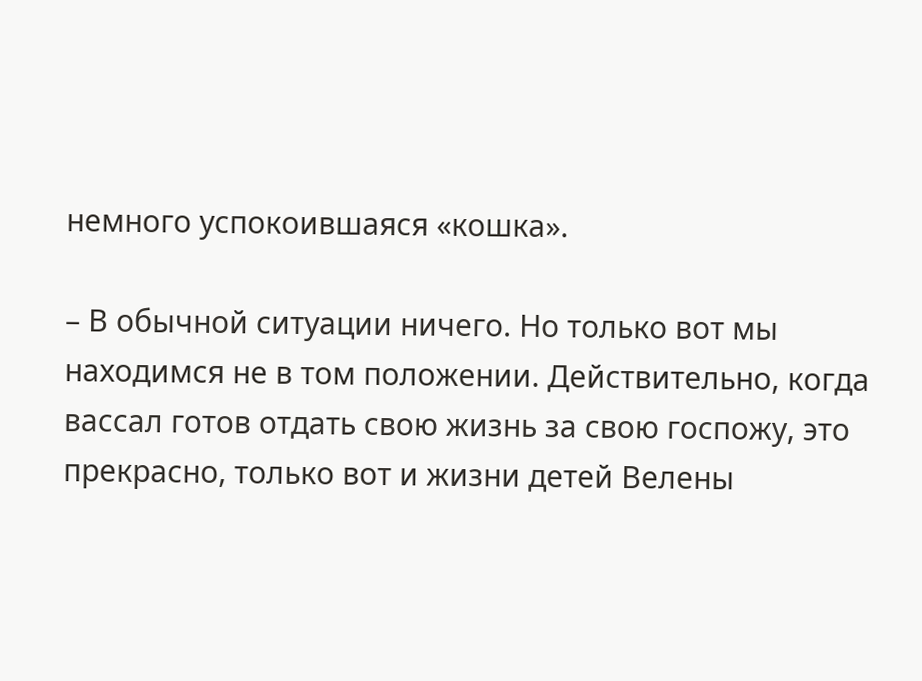немного успокоившаяся «кошка».

– В обычной ситуации ничего. Но только вот мы находимся не в том положении. Действительно, когда вассал готов отдать свою жизнь за свою госпожу, это прекрасно, только вот и жизни детей Велены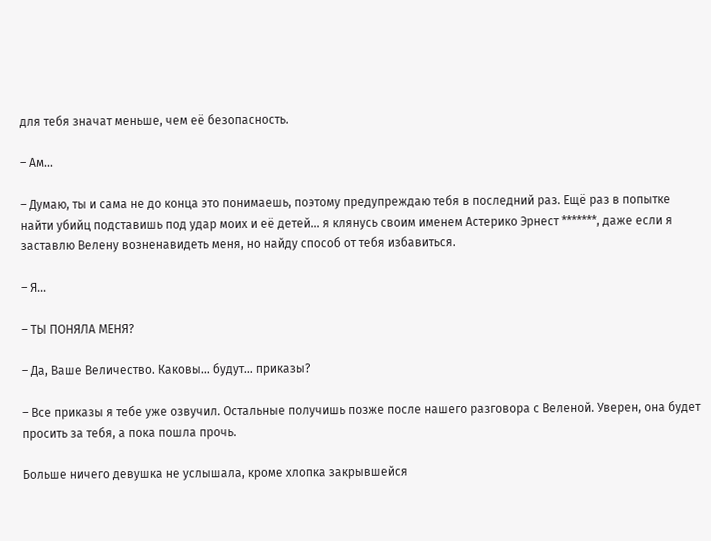для тебя значат меньше, чем её безопасность.

– Ам…

– Думаю, ты и сама не до конца это понимаешь, поэтому предупреждаю тебя в последний раз. Ещё раз в попытке найти убийц подставишь под удар моих и её детей… я клянусь своим именем Астерико Эрнест *******, даже если я заставлю Велену возненавидеть меня, но найду способ от тебя избавиться.

– Я…

– ТЫ ПОНЯЛА МЕНЯ?

– Да, Ваше Величество. Каковы… будут… приказы?

– Все приказы я тебе уже озвучил. Остальные получишь позже после нашего разговора с Веленой. Уверен, она будет просить за тебя, а пока пошла прочь.

Больше ничего девушка не услышала, кроме хлопка закрывшейся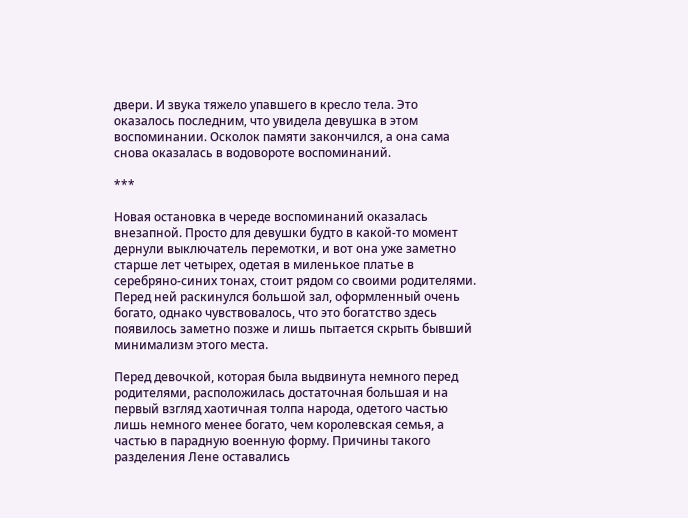двери. И звука тяжело упавшего в кресло тела. Это оказалось последним, что увидела девушка в этом воспоминании. Осколок памяти закончился, а она сама снова оказалась в водовороте воспоминаний.

***

Новая остановка в череде воспоминаний оказалась внезапной. Просто для девушки будто в какой-то момент дернули выключатель перемотки, и вот она уже заметно старше лет четырех, одетая в миленькое платье в серебряно-синих тонах, стоит рядом со своими родителями. Перед ней раскинулся большой зал, оформленный очень богато, однако чувствовалось, что это богатство здесь появилось заметно позже и лишь пытается скрыть бывший минимализм этого места.

Перед девочкой, которая была выдвинута немного перед родителями, расположилась достаточная большая и на первый взгляд хаотичная толпа народа, одетого частью лишь немного менее богато, чем королевская семья, а частью в парадную военную форму. Причины такого разделения Лене оставались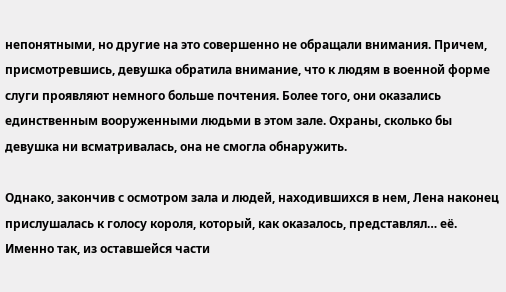непонятными, но другие на это совершенно не обращали внимания. Причем, присмотревшись, девушка обратила внимание, что к людям в военной форме слуги проявляют немного больше почтения. Более того, они оказались единственным вооруженными людьми в этом зале. Охраны, сколько бы девушка ни всматривалась, она не смогла обнаружить.

Однако, закончив с осмотром зала и людей, находившихся в нем, Лена наконец прислушалась к голосу короля, который, как оказалось, представлял… её. Именно так, из оставшейся части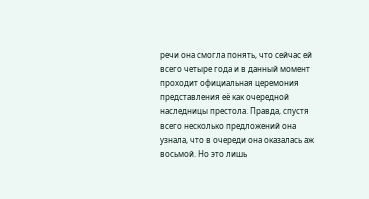речи она смогла понять, что сейчас ей всего четыре года и в данный момент проходит официальная церемония представления её как очередной наследницы престола. Правда, спустя всего несколько предложений она узнала, что в очереди она оказалась аж восьмой. Но это лишь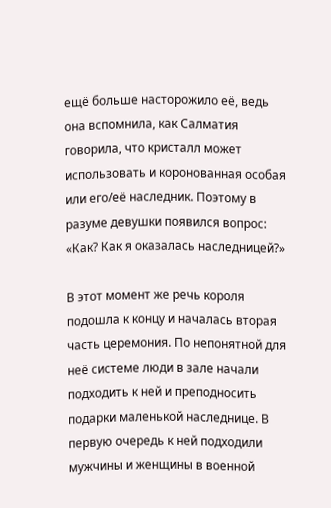ещё больше насторожило её, ведь она вспомнила, как Салматия говорила, что кристалл может использовать и коронованная особая или его/её наследник. Поэтому в разуме девушки появился вопрос: «Как? Как я оказалась наследницей?»

В этот момент же речь короля подошла к концу и началась вторая часть церемония. По непонятной для неё системе люди в зале начали подходить к ней и преподносить подарки маленькой наследнице. В первую очередь к ней подходили мужчины и женщины в военной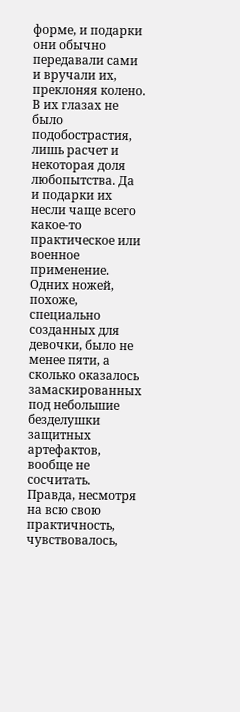форме, и подарки они обычно передавали сами и вручали их, преклоняя колено. В их глазах не было подобострастия, лишь расчет и некоторая доля любопытства. Да и подарки их несли чаще всего какое-то практическое или военное применение. Одних ножей, похоже, специально созданных для девочки, было не менее пяти, а сколько оказалось замаскированных под небольшие безделушки защитных артефактов, вообще не сосчитать. Правда, несмотря на всю свою практичность, чувствовалось,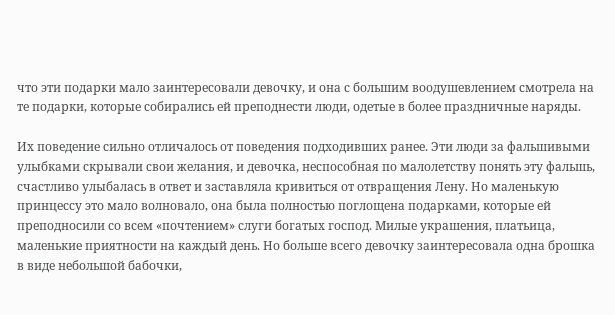что эти подарки мало заинтересовали девочку, и она с большим воодушевлением смотрела на те подарки, которые собирались ей преподнести люди, одетые в более праздничные наряды.

Их поведение сильно отличалось от поведения подходивших ранее. Эти люди за фальшивыми улыбками скрывали свои желания, и девочка, неспособная по малолетству понять эту фальшь, счастливо улыбалась в ответ и заставляла кривиться от отвращения Лену. Но маленькую принцессу это мало волновало, она была полностью поглощена подарками, которые ей преподносили со всем «почтением» слуги богатых господ. Милые украшения, платьица, маленькие приятности на каждый день. Но больше всего девочку заинтересовала одна брошка в виде небольшой бабочки,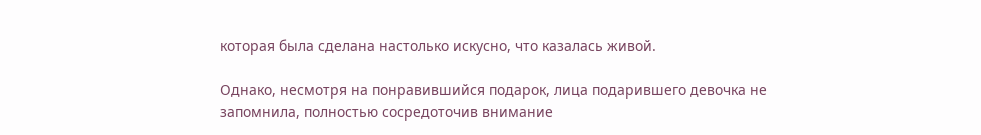которая была сделана настолько искусно, что казалась живой.

Однако, несмотря на понравившийся подарок, лица подарившего девочка не запомнила, полностью сосредоточив внимание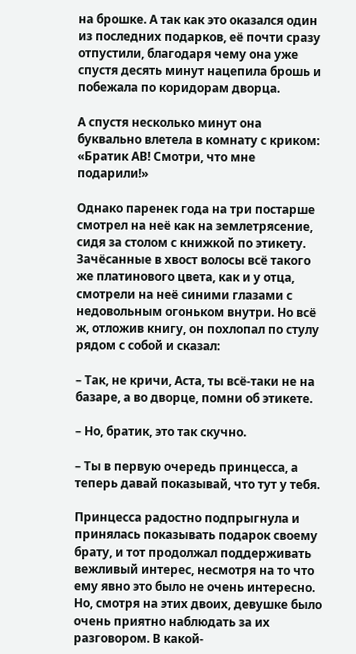на брошке. А так как это оказался один из последних подарков, её почти сразу отпустили, благодаря чему она уже спустя десять минут нацепила брошь и побежала по коридорам дворца.

А спустя несколько минут она буквально влетела в комнату с криком: «Братик АВ! Смотри, что мне подарили!»

Однако паренек года на три постарше смотрел на неё как на землетрясение, сидя за столом с книжкой по этикету. Зачёсанные в хвост волосы всё такого же платинового цвета, как и у отца, смотрели на неё синими глазами с недовольным огоньком внутри. Но всё ж, отложив книгу, он похлопал по стулу рядом с собой и сказал:

– Так, не кричи, Аста, ты всё-таки не на базаре, а во дворце, помни об этикете.

– Но, братик, это так скучно.

– Ты в первую очередь принцесса, а теперь давай показывай, что тут у тебя.

Принцесса радостно подпрыгнула и принялась показывать подарок своему брату, и тот продолжал поддерживать вежливый интерес, несмотря на то что ему явно это было не очень интересно. Но, смотря на этих двоих, девушке было очень приятно наблюдать за их разговором. В какой-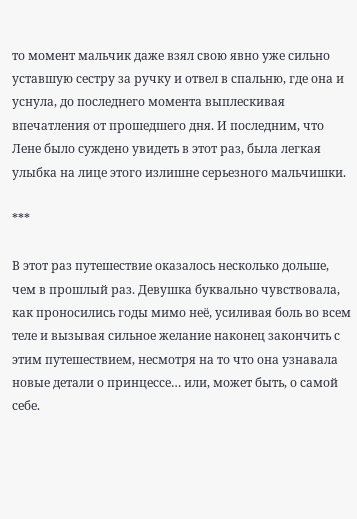то момент мальчик даже взял свою явно уже сильно уставшую сестру за ручку и отвел в спальню, где она и уснула, до последнего момента выплескивая впечатления от прошедшего дня. И последним, что Лене было суждено увидеть в этот раз, была легкая улыбка на лице этого излишне серьезного мальчишки.

***

В этот раз путешествие оказалось несколько дольше, чем в прошлый раз. Девушка буквально чувствовала, как проносились годы мимо неё, усиливая боль во всем теле и вызывая сильное желание наконец закончить с этим путешествием, несмотря на то что она узнавала новые детали о принцессе… или, может быть, о самой себе.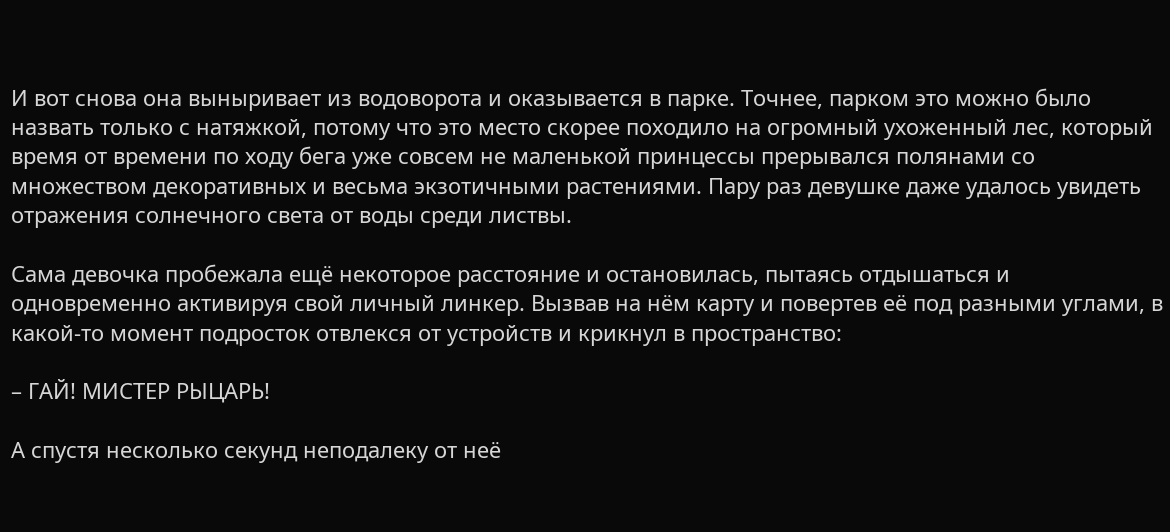И вот снова она выныривает из водоворота и оказывается в парке. Точнее, парком это можно было назвать только с натяжкой, потому что это место скорее походило на огромный ухоженный лес, который время от времени по ходу бега уже совсем не маленькой принцессы прерывался полянами со множеством декоративных и весьма экзотичными растениями. Пару раз девушке даже удалось увидеть отражения солнечного света от воды среди листвы.

Сама девочка пробежала ещё некоторое расстояние и остановилась, пытаясь отдышаться и одновременно активируя свой личный линкер. Вызвав на нём карту и повертев её под разными углами, в какой-то момент подросток отвлекся от устройств и крикнул в пространство:

– ГАЙ! МИСТЕР РЫЦАРЬ!

А спустя несколько секунд неподалеку от неё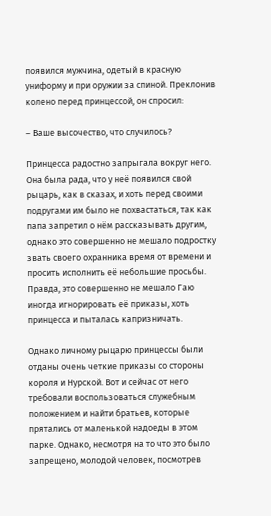появился мужчина, одетый в красную униформу и при оружии за спиной. Преклонив колено перед принцессой, он спросил:

– Ваше высочество, что случилось?

Принцесса радостно запрыгала вокруг него. Она была рада, что у неё появился свой рыцарь, как в сказах, и хоть перед своими подругами им было не похвастаться, так как папа запретил о нём рассказывать другим, однако это совершенно не мешало подростку звать своего охранника время от времени и просить исполнить её небольшие просьбы. Правда, это совершенно не мешало Гаю иногда игнорировать её приказы, хоть принцесса и пыталась капризничать.

Однако личному рыцарю принцессы были отданы очень четкие приказы со стороны короля и Нурской. Вот и сейчас от него требовали воспользоваться служебным положением и найти братьев, которые прятались от маленькой надоеды в этом парке. Однако, несмотря на то что это было запрещено, молодой человек, посмотрев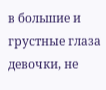в большие и грустные глаза девочки, не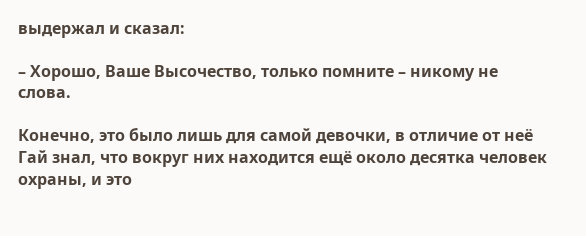выдержал и сказал:

– Хорошо, Ваше Высочество, только помните – никому не слова.

Конечно, это было лишь для самой девочки, в отличие от неё Гай знал, что вокруг них находится ещё около десятка человек охраны, и это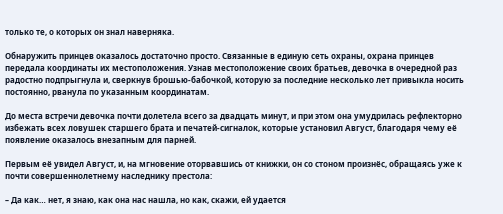только те, о которых он знал наверняка.

Обнаружить принцев оказалось достаточно просто. Связанные в единую сеть охраны, охрана принцев передала координаты их местоположения. Узнав местоположение своих братьев, девочка в очередной раз радостно подпрыгнула и, сверкнув брошью-бабочкой, которую за последние несколько лет привыкла носить постоянно, рванула по указанным координатам.

До места встречи девочка почти долетела всего за двадцать минут, и при этом она умудрилась рефлекторно избежать всех ловушек старшего брата и печатей-сигналок, которые установил Август, благодаря чему её появление оказалось внезапным для парней.

Первым её увидел Август, и, на мгновение оторвавшись от книжки, он со стоном произнёс, обращаясь уже к почти совершеннолетнему наследнику престола:

– Да как… нет, я знаю, как она нас нашла, но как, скажи, ей удается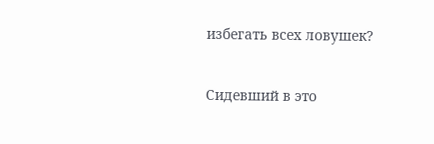избегать всех ловушек?

Сидевший в это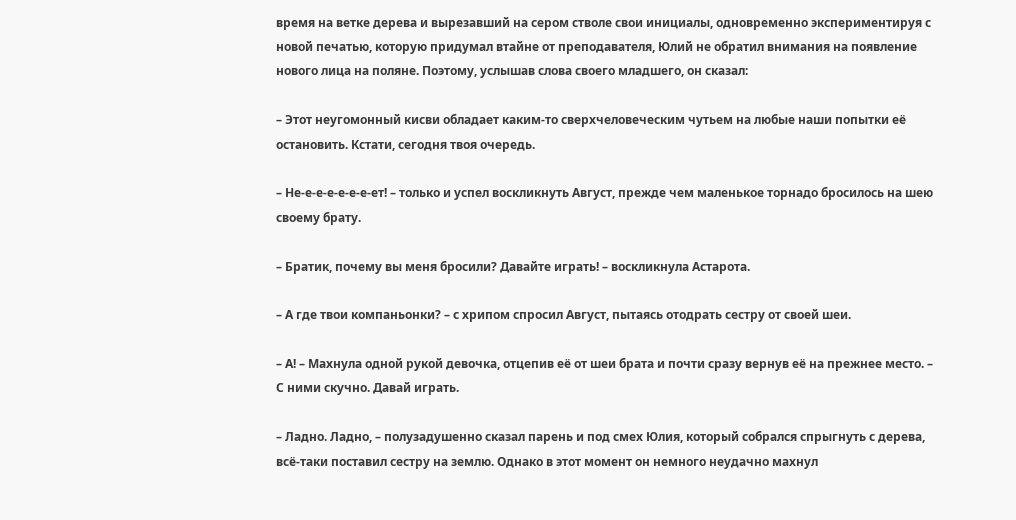время на ветке дерева и вырезавший на сером стволе свои инициалы, одновременно экспериментируя с новой печатью, которую придумал втайне от преподавателя, Юлий не обратил внимания на появление нового лица на поляне. Поэтому, услышав слова своего младшего, он сказал:

– Этот неугомонный кисви обладает каким-то сверхчеловеческим чутьем на любые наши попытки её остановить. Кстати, сегодня твоя очередь.

– Не-е-е-е-е-е-е-ет! – только и успел воскликнуть Август, прежде чем маленькое торнадо бросилось на шею своему брату.

– Братик, почему вы меня бросили? Давайте играть! – воскликнула Астарота.

– А где твои компаньонки? – с хрипом спросил Август, пытаясь отодрать сестру от своей шеи.

– А! – Махнула одной рукой девочка, отцепив её от шеи брата и почти сразу вернув её на прежнее место. – С ними скучно. Давай играть.

– Ладно. Ладно, – полузадушенно сказал парень и под смех Юлия, который собрался спрыгнуть с дерева, всё-таки поставил сестру на землю. Однако в этот момент он немного неудачно махнул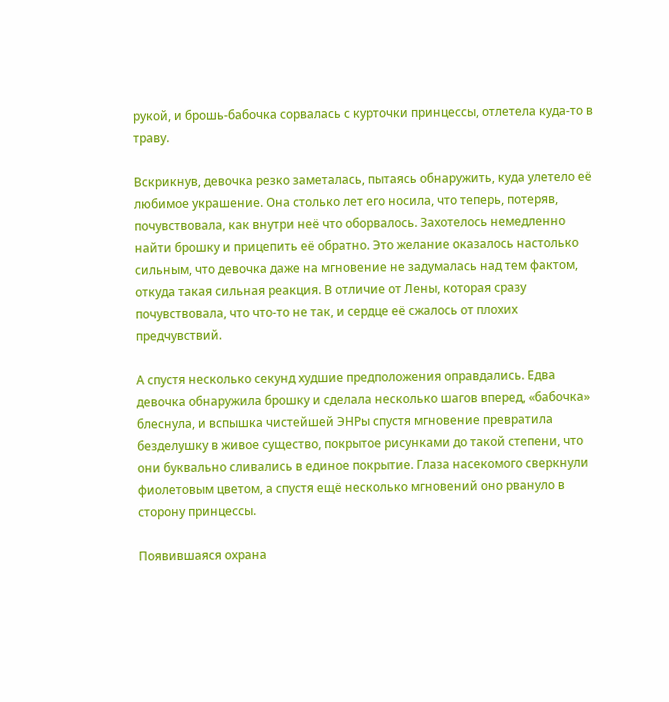рукой, и брошь-бабочка сорвалась с курточки принцессы, отлетела куда-то в траву.

Вскрикнув, девочка резко заметалась, пытаясь обнаружить, куда улетело её любимое украшение. Она столько лет его носила, что теперь, потеряв, почувствовала, как внутри неё что оборвалось. Захотелось немедленно найти брошку и прицепить её обратно. Это желание оказалось настолько сильным, что девочка даже на мгновение не задумалась над тем фактом, откуда такая сильная реакция. В отличие от Лены, которая сразу почувствовала, что что-то не так, и сердце её сжалось от плохих предчувствий.

А спустя несколько секунд худшие предположения оправдались. Едва девочка обнаружила брошку и сделала несколько шагов вперед, «бабочка» блеснула, и вспышка чистейшей ЭНРы спустя мгновение превратила безделушку в живое существо, покрытое рисунками до такой степени, что они буквально сливались в единое покрытие. Глаза насекомого сверкнули фиолетовым цветом, а спустя ещё несколько мгновений оно рвануло в сторону принцессы.

Появившаяся охрана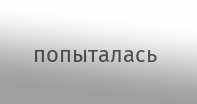попыталась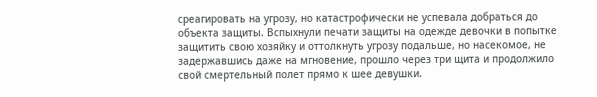среагировать на угрозу, но катастрофически не успевала добраться до объекта защиты. Вспыхнули печати защиты на одежде девочки в попытке защитить свою хозяйку и оттолкнуть угрозу подальше, но насекомое, не задержавшись даже на мгновение, прошло через три щита и продолжило свой смертельный полет прямо к шее девушки.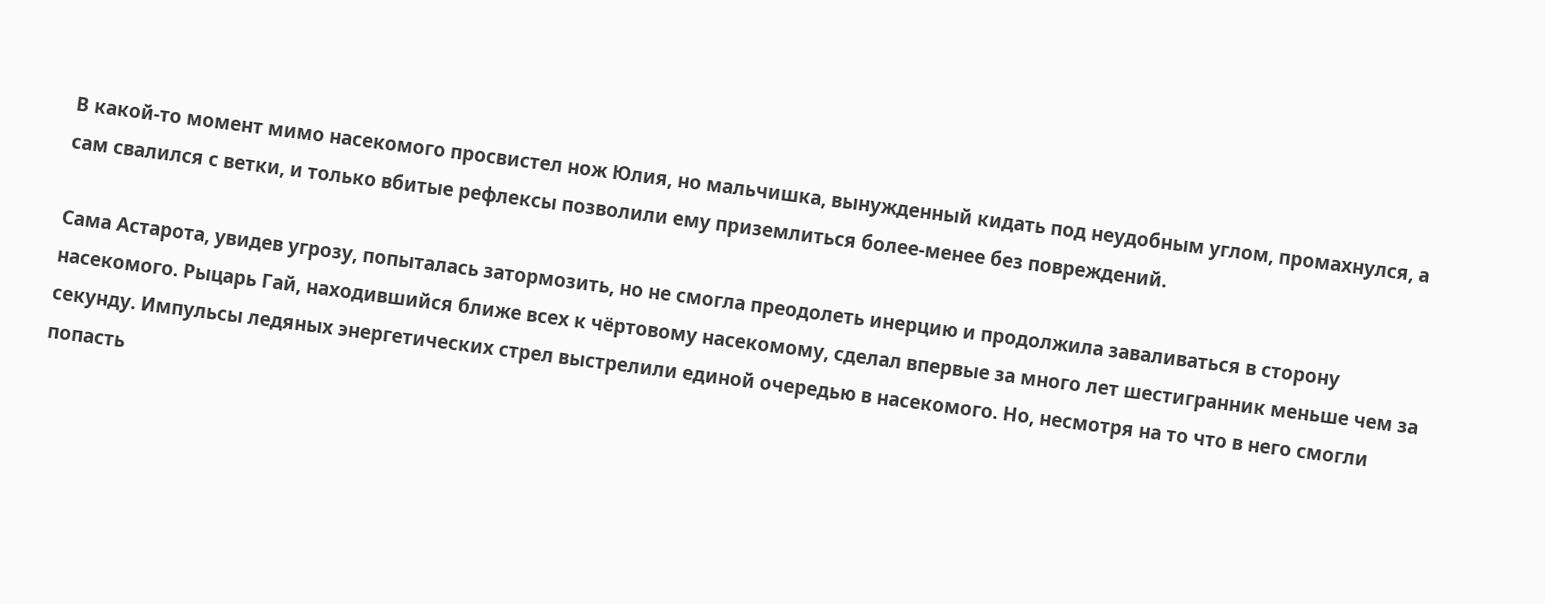В какой-то момент мимо насекомого просвистел нож Юлия, но мальчишка, вынужденный кидать под неудобным углом, промахнулся, а сам свалился с ветки, и только вбитые рефлексы позволили ему приземлиться более-менее без повреждений.

Сама Астарота, увидев угрозу, попыталась затормозить, но не смогла преодолеть инерцию и продолжила заваливаться в сторону насекомого. Рыцарь Гай, находившийся ближе всех к чёртовому насекомому, сделал впервые за много лет шестигранник меньше чем за секунду. Импульсы ледяных энергетических стрел выстрелили единой очередью в насекомого. Но, несмотря на то что в него смогли попасть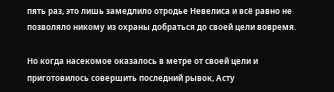пять раз, это лишь замедлило отродье Невелиса и всё равно не позволяло никому из охраны добраться до своей цели вовремя.

Но когда насекомое оказалось в метре от своей цели и приготовилось совершить последний рывок, Асту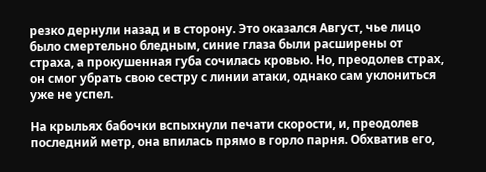резко дернули назад и в сторону. Это оказался Август, чье лицо было смертельно бледным, синие глаза были расширены от страха, а прокушенная губа сочилась кровью. Но, преодолев страх, он смог убрать свою сестру с линии атаки, однако сам уклониться уже не успел.

На крыльях бабочки вспыхнули печати скорости, и, преодолев последний метр, она впилась прямо в горло парня. Обхватив его,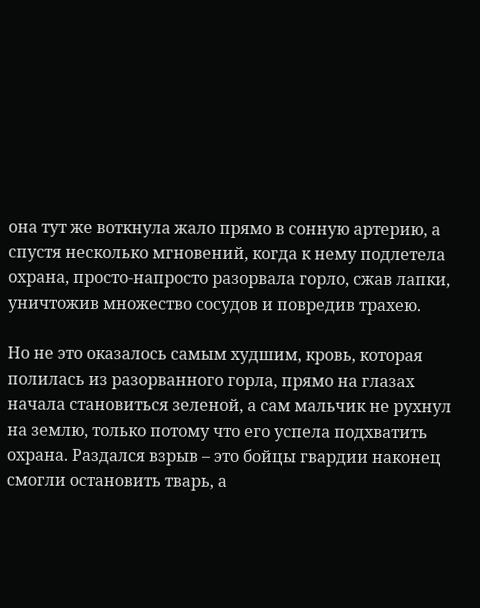она тут же воткнула жало прямо в сонную артерию, а спустя несколько мгновений, когда к нему подлетела охрана, просто-напросто разорвала горло, сжав лапки, уничтожив множество сосудов и повредив трахею.

Но не это оказалось самым худшим, кровь, которая полилась из разорванного горла, прямо на глазах начала становиться зеленой, а сам мальчик не рухнул на землю, только потому что его успела подхватить охрана. Раздался взрыв – это бойцы гвардии наконец смогли остановить тварь, а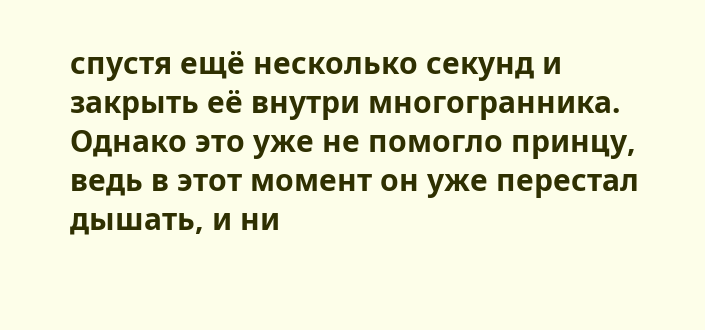спустя ещё несколько секунд и закрыть её внутри многогранника. Однако это уже не помогло принцу, ведь в этот момент он уже перестал дышать, и ни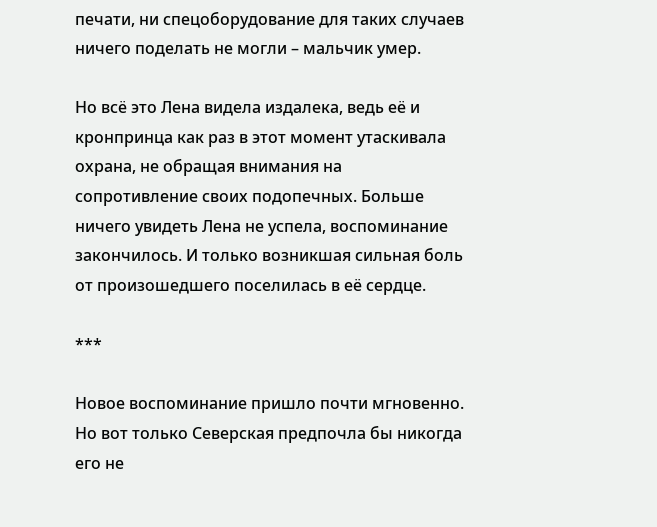печати, ни спецоборудование для таких случаев ничего поделать не могли – мальчик умер.

Но всё это Лена видела издалека, ведь её и кронпринца как раз в этот момент утаскивала охрана, не обращая внимания на сопротивление своих подопечных. Больше ничего увидеть Лена не успела, воспоминание закончилось. И только возникшая сильная боль от произошедшего поселилась в её сердце.

***

Новое воспоминание пришло почти мгновенно. Но вот только Северская предпочла бы никогда его не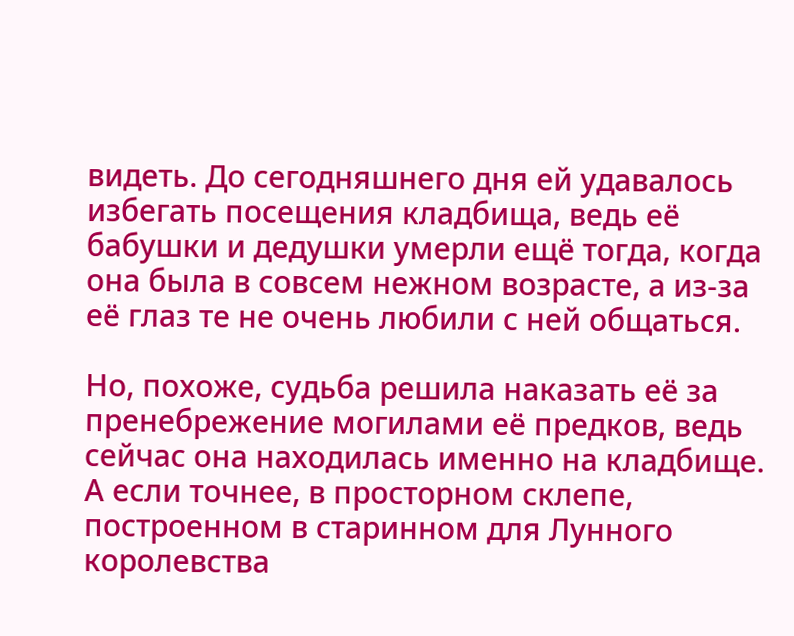видеть. До сегодняшнего дня ей удавалось избегать посещения кладбища, ведь её бабушки и дедушки умерли ещё тогда, когда она была в совсем нежном возрасте, а из-за её глаз те не очень любили с ней общаться.

Но, похоже, судьба решила наказать её за пренебрежение могилами её предков, ведь сейчас она находилась именно на кладбище. А если точнее, в просторном склепе, построенном в старинном для Лунного королевства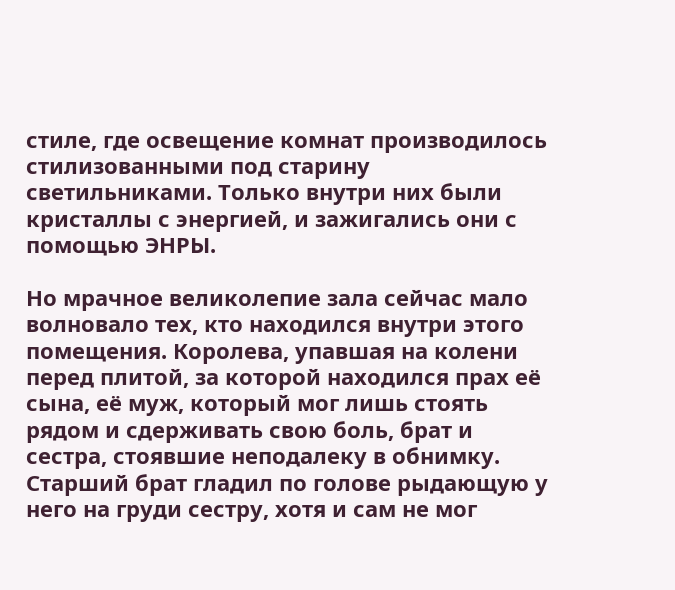стиле, где освещение комнат производилось стилизованными под старину светильниками. Только внутри них были кристаллы с энергией, и зажигались они с помощью ЭНРЫ.

Но мрачное великолепие зала сейчас мало волновало тех, кто находился внутри этого помещения. Королева, упавшая на колени перед плитой, за которой находился прах её сына, её муж, который мог лишь стоять рядом и сдерживать свою боль, брат и сестра, стоявшие неподалеку в обнимку. Старший брат гладил по голове рыдающую у него на груди сестру, хотя и сам не мог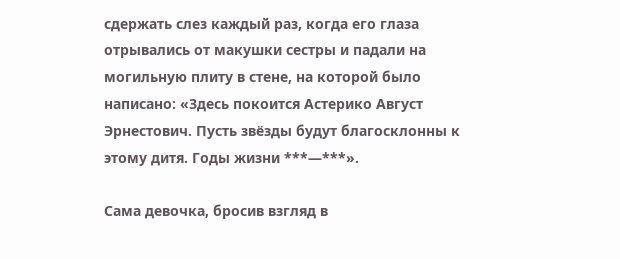сдержать слез каждый раз, когда его глаза отрывались от макушки сестры и падали на могильную плиту в стене, на которой было написано: «Здесь покоится Астерико Август Эрнестович. Пусть звёзды будут благосклонны к этому дитя. Годы жизни ***—***».

Сама девочка, бросив взгляд в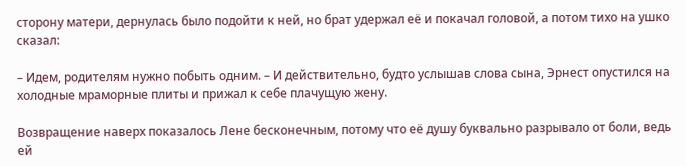сторону матери, дернулась было подойти к ней, но брат удержал её и покачал головой, а потом тихо на ушко сказал:

– Идем, родителям нужно побыть одним. – И действительно, будто услышав слова сына, Эрнест опустился на холодные мраморные плиты и прижал к себе плачущую жену.

Возвращение наверх показалось Лене бесконечным, потому что её душу буквально разрывало от боли, ведь ей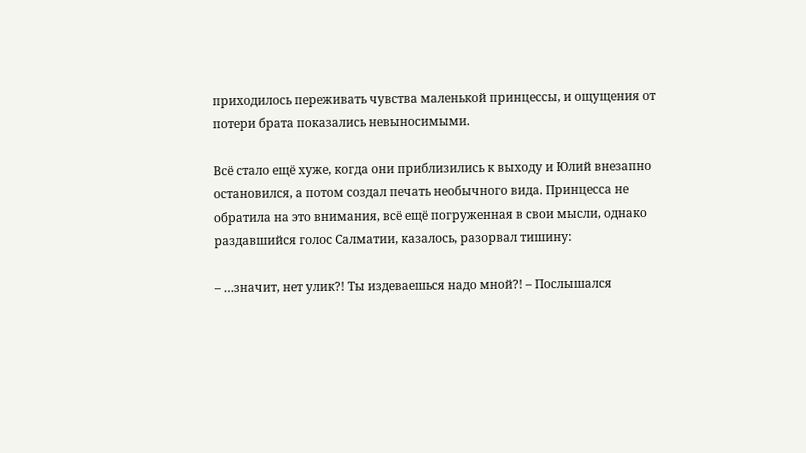приходилось переживать чувства маленькой принцессы, и ощущения от потери брата показались невыносимыми.

Всё стало ещё хуже, когда они приблизились к выходу и Юлий внезапно остановился, а потом создал печать необычного вида. Принцесса не обратила на это внимания, всё ещё погруженная в свои мысли, однако раздавшийся голос Салматии, казалось, разорвал тишину:

– …значит, нет улик?! Ты издеваешься надо мной?! – Послышался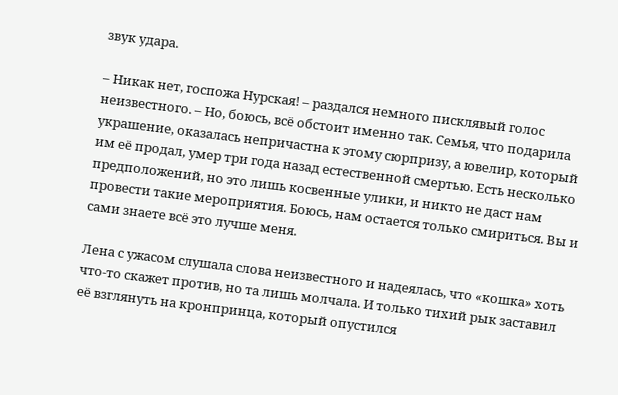звук удара.

– Никак нет, госпожа Нурская! – раздался немного писклявый голос неизвестного. – Но, боюсь, всё обстоит именно так. Семья, что подарила украшение, оказалась непричастна к этому сюрпризу, а ювелир, который им её продал, умер три года назад естественной смертью. Есть несколько предположений, но это лишь косвенные улики, и никто не даст нам провести такие мероприятия. Боюсь, нам остается только смириться. Вы и сами знаете всё это лучше меня.

Лена с ужасом слушала слова неизвестного и надеялась, что «кошка» хоть что-то скажет против, но та лишь молчала. И только тихий рык заставил её взглянуть на кронпринца, который опустился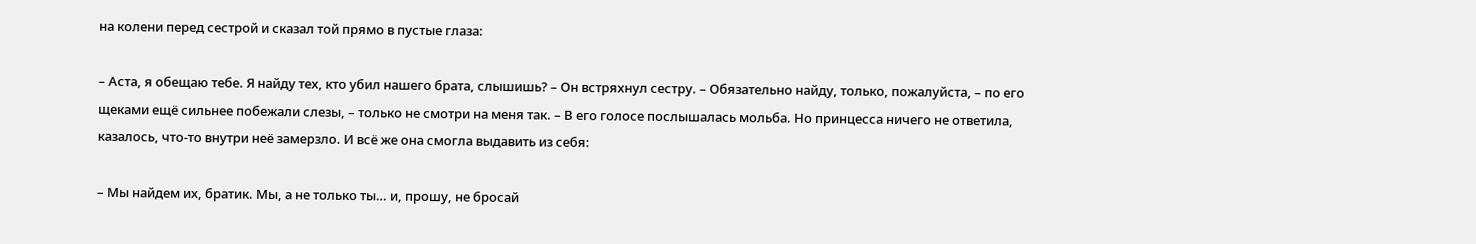на колени перед сестрой и сказал той прямо в пустые глаза:

– Аста, я обещаю тебе. Я найду тех, кто убил нашего брата, слышишь? – Он встряхнул сестру. – Обязательно найду, только, пожалуйста, – по его щеками ещё сильнее побежали слезы, – только не смотри на меня так. – В его голосе послышалась мольба. Но принцесса ничего не ответила, казалось, что-то внутри неё замерзло. И всё же она смогла выдавить из себя:

– Мы найдем их, братик. Мы, а не только ты… и, прошу, не бросай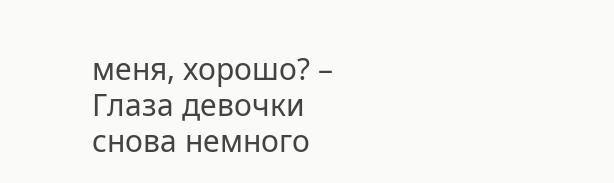меня, хорошо? – Глаза девочки снова немного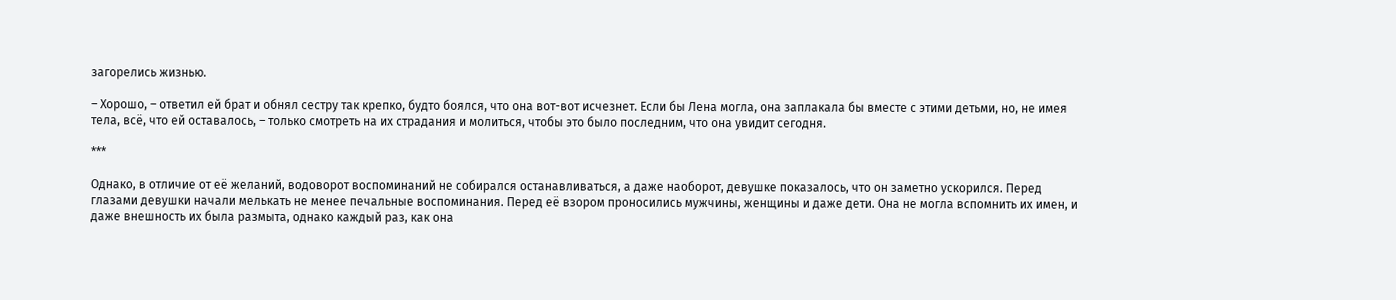загорелись жизнью.

– Хорошо, – ответил ей брат и обнял сестру так крепко, будто боялся, что она вот-вот исчезнет. Если бы Лена могла, она заплакала бы вместе с этими детьми, но, не имея тела, всё, что ей оставалось, – только смотреть на их страдания и молиться, чтобы это было последним, что она увидит сегодня.

***

Однако, в отличие от её желаний, водоворот воспоминаний не собирался останавливаться, а даже наоборот, девушке показалось, что он заметно ускорился. Перед глазами девушки начали мелькать не менее печальные воспоминания. Перед её взором проносились мужчины, женщины и даже дети. Она не могла вспомнить их имен, и даже внешность их была размыта, однако каждый раз, как она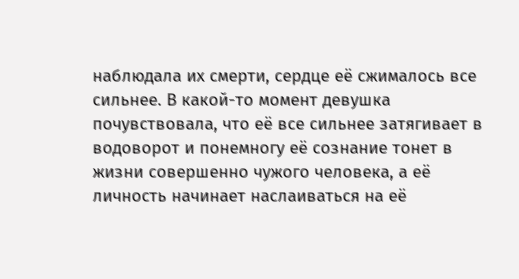наблюдала их смерти, сердце её сжималось все сильнее. В какой-то момент девушка почувствовала, что её все сильнее затягивает в водоворот и понемногу её сознание тонет в жизни совершенно чужого человека, а её личность начинает наслаиваться на её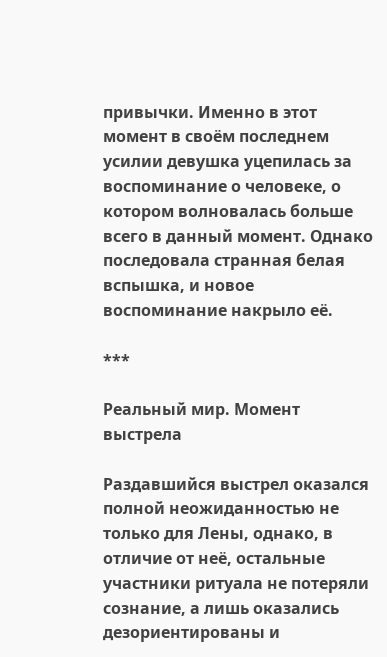привычки. Именно в этот момент в своём последнем усилии девушка уцепилась за воспоминание о человеке, о котором волновалась больше всего в данный момент. Однако последовала странная белая вспышка, и новое воспоминание накрыло её.

***

Реальный мир. Момент выстрела

Раздавшийся выстрел оказался полной неожиданностью не только для Лены, однако, в отличие от неё, остальные участники ритуала не потеряли сознание, а лишь оказались дезориентированы и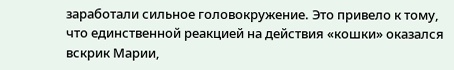заработали сильное головокружение. Это привело к тому, что единственной реакцией на действия «кошки» оказался вскрик Марии,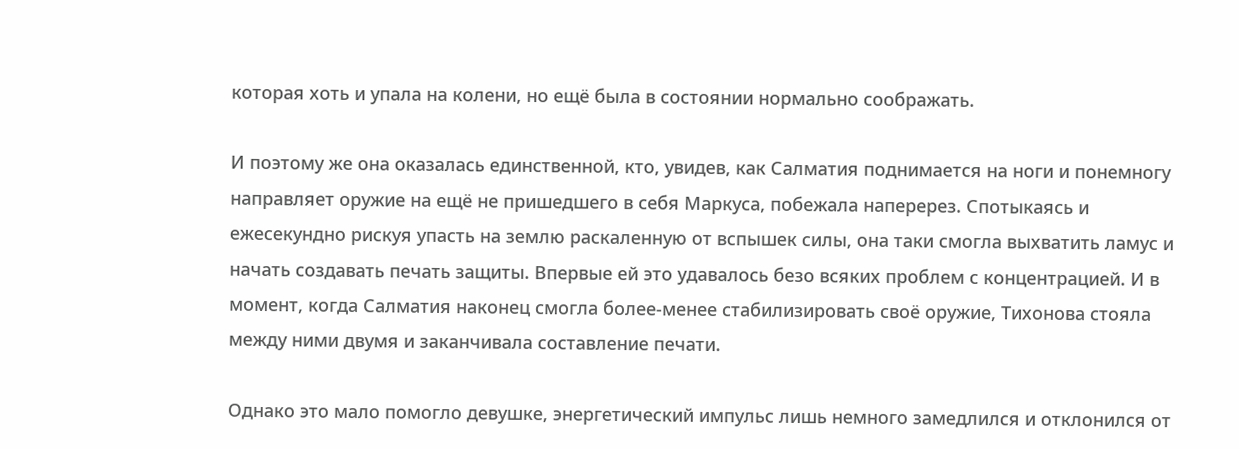которая хоть и упала на колени, но ещё была в состоянии нормально соображать.

И поэтому же она оказалась единственной, кто, увидев, как Салматия поднимается на ноги и понемногу направляет оружие на ещё не пришедшего в себя Маркуса, побежала наперерез. Спотыкаясь и ежесекундно рискуя упасть на землю раскаленную от вспышек силы, она таки смогла выхватить ламус и начать создавать печать защиты. Впервые ей это удавалось безо всяких проблем с концентрацией. И в момент, когда Салматия наконец смогла более-менее стабилизировать своё оружие, Тихонова стояла между ними двумя и заканчивала составление печати.

Однако это мало помогло девушке, энергетический импульс лишь немного замедлился и отклонился от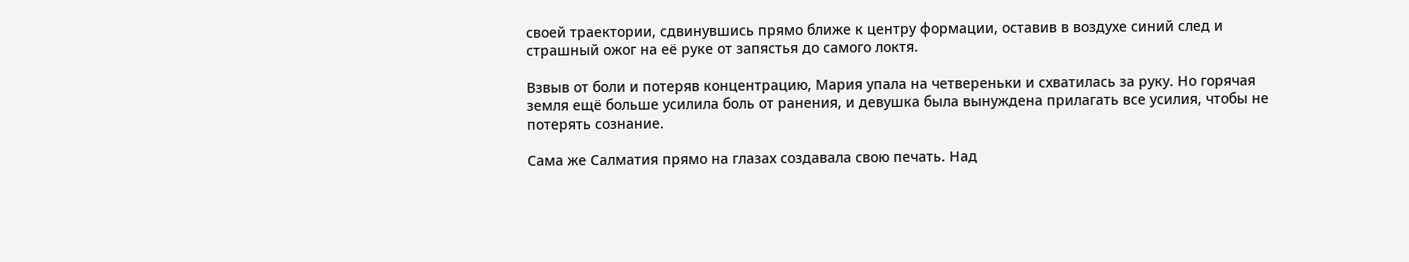своей траектории, сдвинувшись прямо ближе к центру формации, оставив в воздухе синий след и страшный ожог на её руке от запястья до самого локтя.

Взвыв от боли и потеряв концентрацию, Мария упала на четвереньки и схватилась за руку. Но горячая земля ещё больше усилила боль от ранения, и девушка была вынуждена прилагать все усилия, чтобы не потерять сознание.

Сама же Салматия прямо на глазах создавала свою печать. Над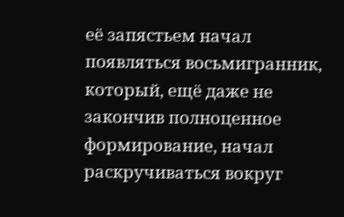её запястьем начал появляться восьмигранник, который, ещё даже не закончив полноценное формирование, начал раскручиваться вокруг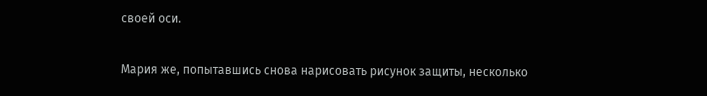своей оси.

Мария же, попытавшись снова нарисовать рисунок защиты, несколько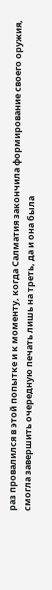раз провалился в этой попытке и к моменту, когда Салматия закончила формирование своего оружия, смогла завершить очередную печать лишь на треть, да и она была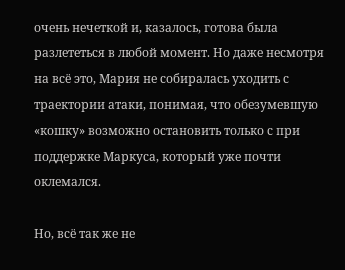очень нечеткой и, казалось, готова была разлететься в любой момент. Но даже несмотря на всё это, Мария не собиралась уходить с траектории атаки, понимая, что обезумевшую «кошку» возможно остановить только с при поддержке Маркуса, который уже почти оклемался.

Но, всё так же не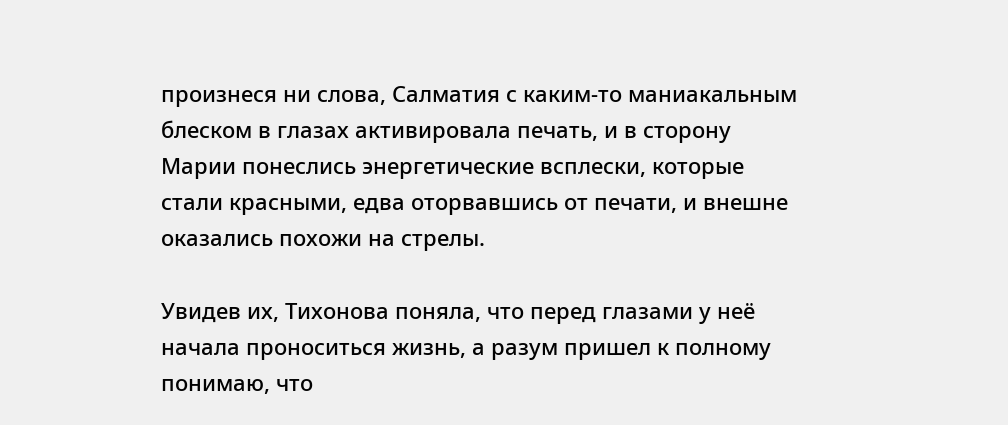произнеся ни слова, Салматия с каким-то маниакальным блеском в глазах активировала печать, и в сторону Марии понеслись энергетические всплески, которые стали красными, едва оторвавшись от печати, и внешне оказались похожи на стрелы.

Увидев их, Тихонова поняла, что перед глазами у неё начала проноситься жизнь, а разум пришел к полному понимаю, что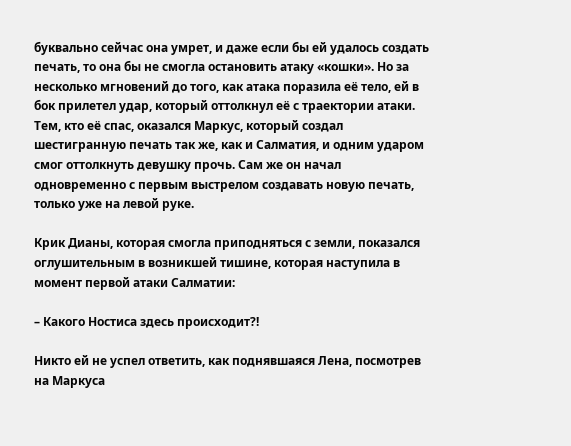буквально сейчас она умрет, и даже если бы ей удалось создать печать, то она бы не смогла остановить атаку «кошки». Но за несколько мгновений до того, как атака поразила её тело, ей в бок прилетел удар, который оттолкнул её с траектории атаки. Тем, кто её спас, оказался Маркус, который создал шестигранную печать так же, как и Салматия, и одним ударом смог оттолкнуть девушку прочь. Сам же он начал одновременно с первым выстрелом создавать новую печать, только уже на левой руке.

Крик Дианы, которая смогла приподняться с земли, показался оглушительным в возникшей тишине, которая наступила в момент первой атаки Салматии:

– Какого Ностиса здесь происходит?!

Никто ей не успел ответить, как поднявшаяся Лена, посмотрев на Маркуса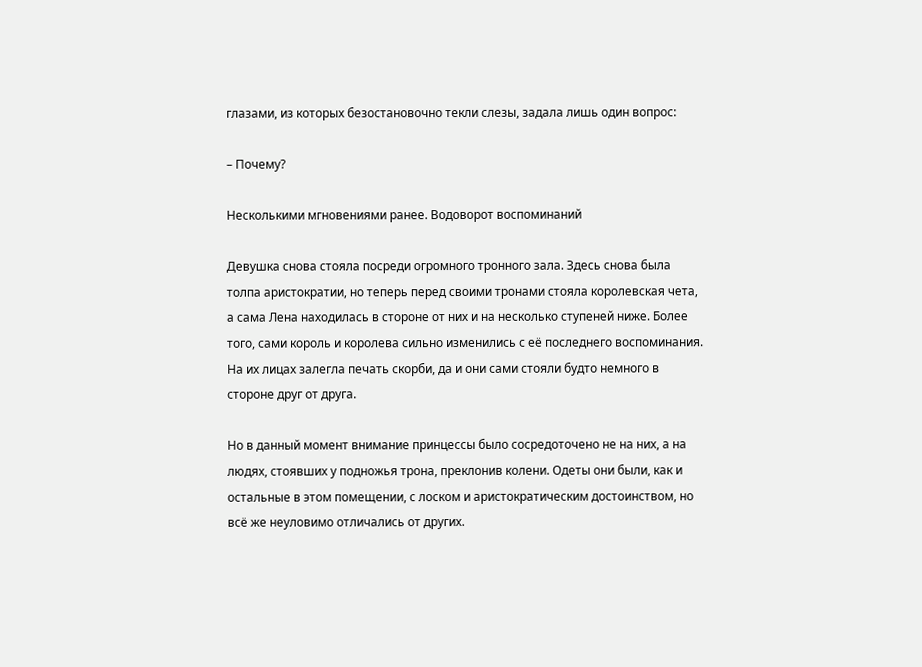глазами, из которых безостановочно текли слезы, задала лишь один вопрос:

– Почему?

Несколькими мгновениями ранее. Водоворот воспоминаний

Девушка снова стояла посреди огромного тронного зала. Здесь снова была толпа аристократии, но теперь перед своими тронами стояла королевская чета, а сама Лена находилась в стороне от них и на несколько ступеней ниже. Более того, сами король и королева сильно изменились с её последнего воспоминания. На их лицах залегла печать скорби, да и они сами стояли будто немного в стороне друг от друга.

Но в данный момент внимание принцессы было сосредоточено не на них, а на людях, стоявших у подножья трона, преклонив колени. Одеты они были, как и остальные в этом помещении, с лоском и аристократическим достоинством, но всё же неуловимо отличались от других.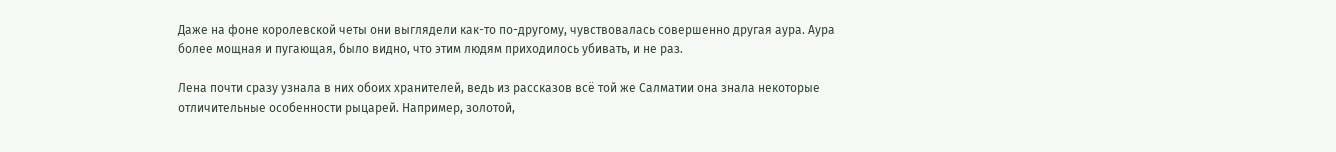Даже на фоне королевской четы они выглядели как-то по-другому, чувствовалась совершенно другая аура. Аура более мощная и пугающая, было видно, что этим людям приходилось убивать, и не раз.

Лена почти сразу узнала в них обоих хранителей, ведь из рассказов всё той же Салматии она знала некоторые отличительные особенности рыцарей. Например, золотой,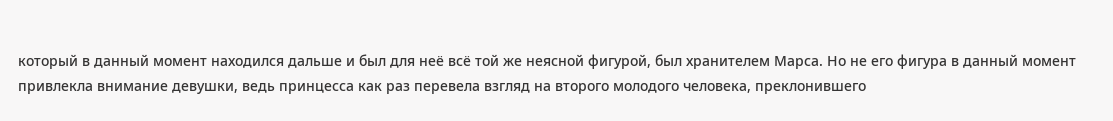который в данный момент находился дальше и был для неё всё той же неясной фигурой, был хранителем Марса. Но не его фигура в данный момент привлекла внимание девушки, ведь принцесса как раз перевела взгляд на второго молодого человека, преклонившего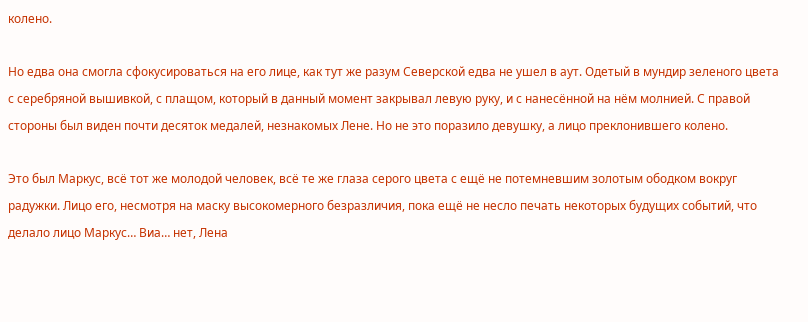колено.

Но едва она смогла сфокусироваться на его лице, как тут же разум Северской едва не ушел в аут. Одетый в мундир зеленого цвета с серебряной вышивкой, с плащом, который в данный момент закрывал левую руку, и с нанесённой на нём молнией. С правой стороны был виден почти десяток медалей, незнакомых Лене. Но не это поразило девушку, а лицо преклонившего колено.

Это был Маркус, всё тот же молодой человек, всё те же глаза серого цвета с ещё не потемневшим золотым ободком вокруг радужки. Лицо его, несмотря на маску высокомерного безразличия, пока ещё не несло печать некоторых будущих событий, что делало лицо Маркус… Виа… нет, Лена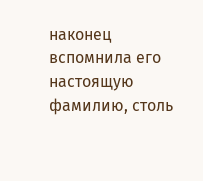наконец вспомнила его настоящую фамилию, столь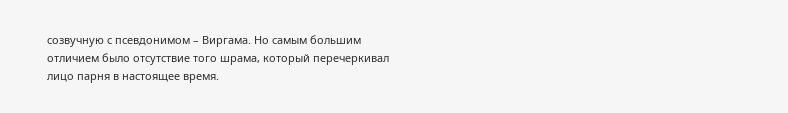созвучную с псевдонимом – Виргама. Но самым большим отличием было отсутствие того шрама, который перечеркивал лицо парня в настоящее время.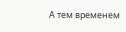А тем временем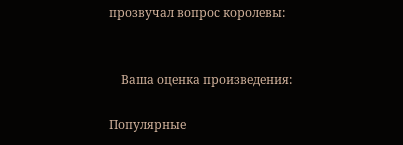прозвучал вопрос королевы:


    Ваша оценка произведения:

Популярные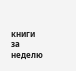книги за неделю